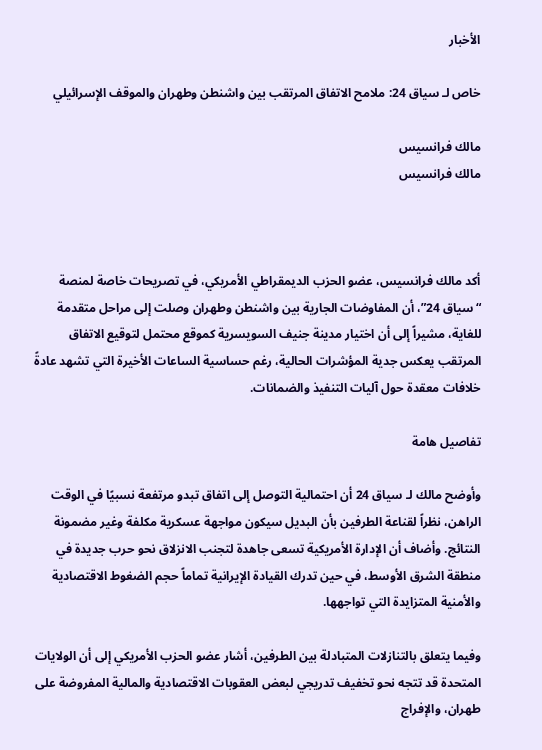الأخبار

خاص لـ سياق 24: ملامح الاتفاق المرتقب بين واشنطن وطهران والموقف الإسرائيلي

مالك فرانسيس
مالك فرانسيس



أكد مالك فرانسيس، عضو الحزب الديمقراطي الأمريكي، في تصريحات خاصة لمنصة “سياق 24”، أن المفاوضات الجارية بين واشنطن وطهران وصلت إلى مراحل متقدمة للغاية، مشيراً إلى أن اختيار مدينة جنيف السويسرية كموقع محتمل لتوقيع الاتفاق المرتقب يعكس جدية المؤشرات الحالية، رغم حساسية الساعات الأخيرة التي تشهد عادةً خلافات معقدة حول آليات التنفيذ والضمانات.

تفاصيل هامة

وأوضح مالك لـ سياق 24 أن احتمالية التوصل إلى اتفاق تبدو مرتفعة نسبيًا في الوقت الراهن، نظراً لقناعة الطرفين بأن البديل سيكون مواجهة عسكرية مكلفة وغير مضمونة النتائج. وأضاف أن الإدارة الأمريكية تسعى جاهدة لتجنب الانزلاق نحو حرب جديدة في منطقة الشرق الأوسط، في حين تدرك القيادة الإيرانية تماماً حجم الضغوط الاقتصادية والأمنية المتزايدة التي تواجهها.

وفيما يتعلق بالتنازلات المتبادلة بين الطرفين، أشار عضو الحزب الأمريكي إلى أن الولايات المتحدة قد تتجه نحو تخفيف تدريجي لبعض العقوبات الاقتصادية والمالية المفروضة على طهران، والإفراج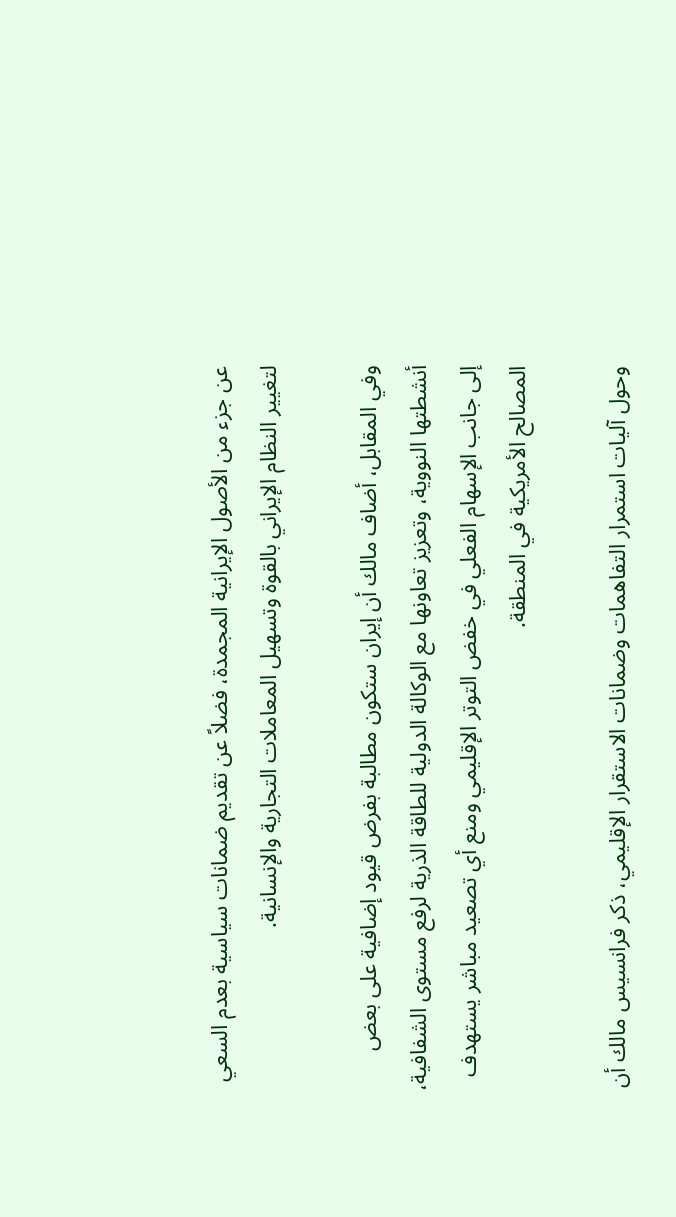عن جزء من الأصول الإيرانية المجمدة، فضلاً عن تقديم ضمانات سياسية بعدم السعي لتغيير النظام الإيراني بالقوة وتسهيل المعاملات التجارية والإنسانية.

وفي المقابل، أضاف مالك أن إيران ستكون مطالبة بفرض قيود إضافية على بعض أنشطتها النووية، وتعزيز تعاونها مع الوكالة الدولية للطاقة الذرية لرفع مستوى الشفافية، إلى جانب الإسهام الفعلي في خفض التوتر الإقليمي ومنع أي تصعيد مباشر يستهدف المصالح الأمريكية في المنطقة.

وحول آليات استمرار التفاهمات وضمانات الاستقرار الإقليمي، ذكر فرانسيس مالك أن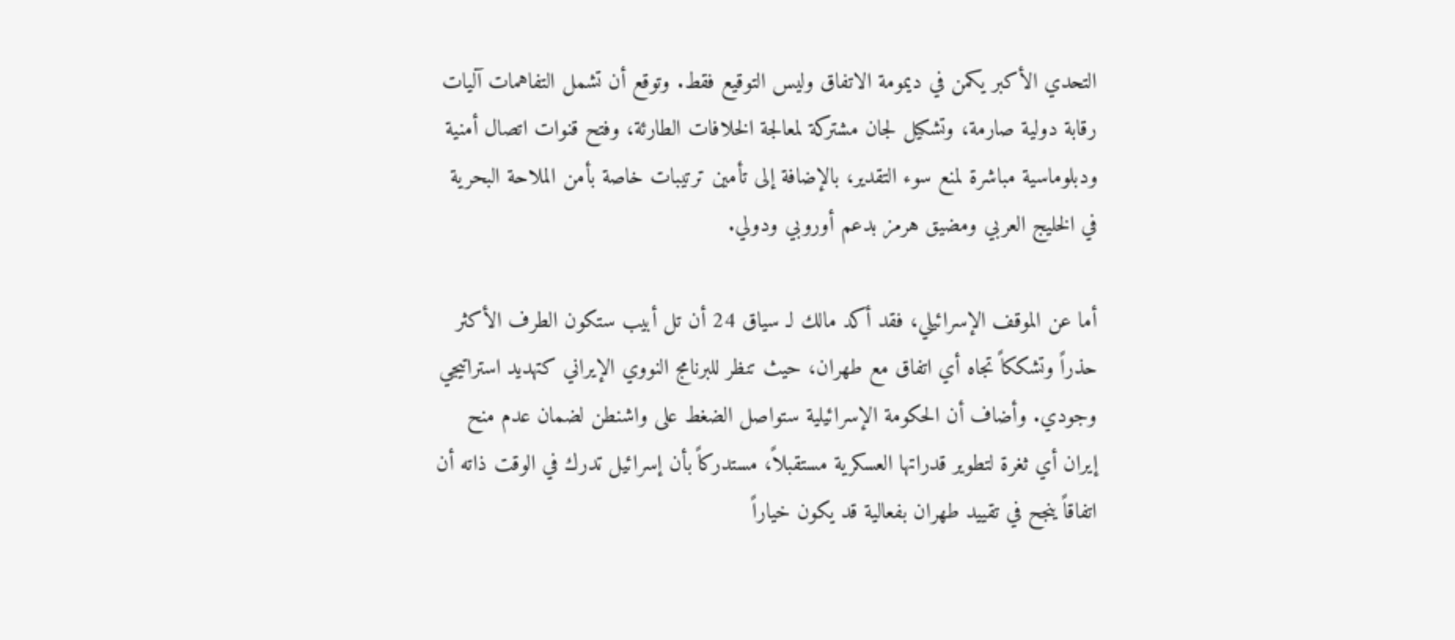التحدي الأكبر يكمن في ديمومة الاتفاق وليس التوقيع فقط. وتوقع أن تشمل التفاهمات آليات رقابة دولية صارمة، وتشكيل لجان مشتركة لمعالجة الخلافات الطارئة، وفتح قنوات اتصال أمنية ودبلوماسية مباشرة لمنع سوء التقدير، بالإضافة إلى تأمين ترتيبات خاصة بأمن الملاحة البحرية في الخليج العربي ومضيق هرمز بدعم أوروبي ودولي.

أما عن الموقف الإسرائيلي، فقد أكد مالك لـ سياق 24 أن تل أبيب ستكون الطرف الأكثر حذراً وتشككاً تجاه أي اتفاق مع طهران، حيث تنظر للبرنامج النووي الإيراني كتهديد استراتيجي وجودي. وأضاف أن الحكومة الإسرائيلية ستواصل الضغط على واشنطن لضمان عدم منح إيران أي ثغرة لتطوير قدراتها العسكرية مستقبلاً، مستدركاً بأن إسرائيل تدرك في الوقت ذاته أن اتفاقاً ينجح في تقييد طهران بفعالية قد يكون خياراً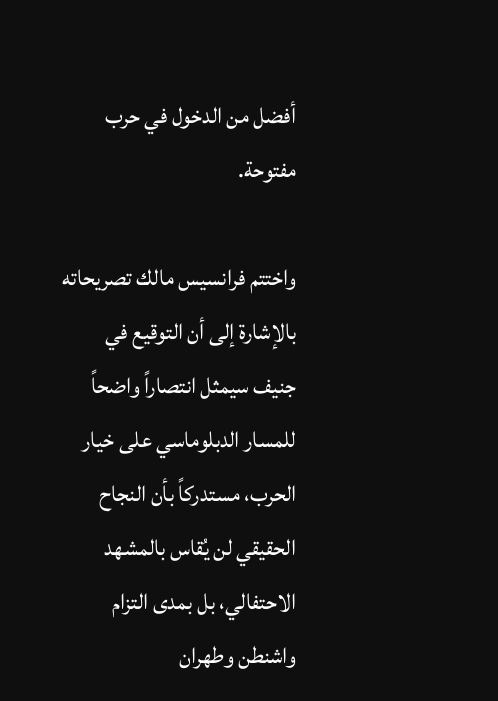أفضل من الدخول في حرب مفتوحة.

واختتم فرانسيس مالك تصريحاته بالإشارة إلى أن التوقيع في جنيف سيمثل انتصاراً واضحاً للمسار الدبلوماسي على خيار الحرب، مستدركاً بأن النجاح الحقيقي لن يُقاس بالمشهد الاحتفالي، بل بمدى التزام واشنطن وطهران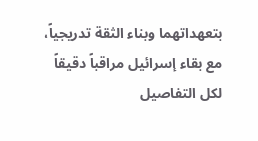بتعهداتهما وبناء الثقة تدريجياً، مع بقاء إسرائيل مراقباً دقيقاً لكل التفاصيل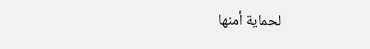لحماية أمنها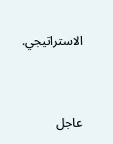الاستراتيجي.



عاجل